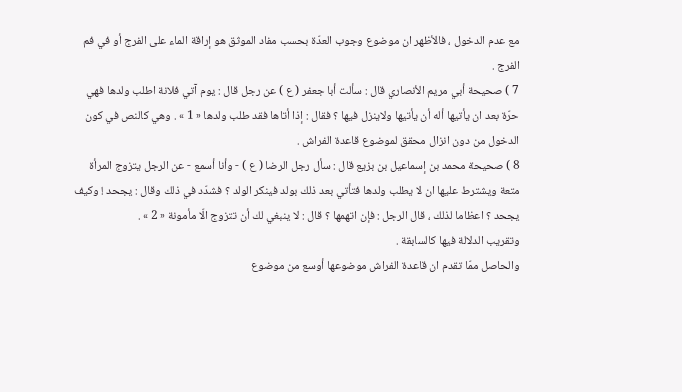مع عدم الدخول ، فالأظهر ان موضوع وجوب العدّة بحسب مفاد الموثق هو إراقة الماء على الفرج أو في فم الفرج .
7 ) صحيحة أبي مريم الأنصاري قال : سألت أبا جعفر ( ع ) عن رجل قال : يوم آتي فلانة اطلب ولدها فهي حرّة بعد ان يأتيها أله أن يأتيها ولاينزل فيها ؟ فقال : إذا أتاها فقد طلب ولدها « 1 » . وهي كالنص في كون الدخول من دون انزال محقق لموضوع قاعدة الفراش .
8 ) صحيحة محمد بن إسماعيل بن بزيع قال : سأل رجل الرضا ( ع ) - وأنا أسمع - عن الرجل يتزوج المرأة متعة ويشترط عليها ان لا يطلب ولدها فتأتي بعد ذلك بولد فينكر الولد ؟ فشدّد في ذلك وقال : يجحد ! وكيف يجحد ؟ اعظاما لذلك ، قال الرجل : فإن اتهمها ؟ قال : لا ينبغي لك أن تتزوج الّا مأمونة « 2 » .
وتقريب الدلالة فيها كالسابقة .
والحاصل ممّا تقدم ان قاعدة الفراش موضوعها أوسع من موضوع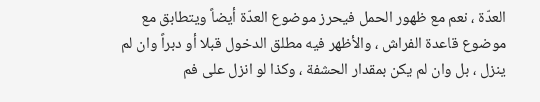العدّة ، نعم مع ظهور الحمل فيحرز موضوع العدّة أيضاً ويتطابق مع موضوع قاعدة الفراش ، والأظهر فيه مطلق الدخول قبلا أو دبراً وان لم ينزل ، بل وان لم يكن بمقدار الحشفة ، وكذا لو انزل على فم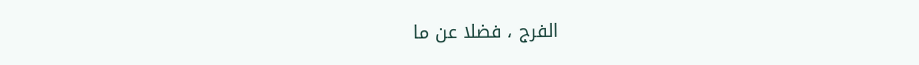الفرج ، فضلا عن ما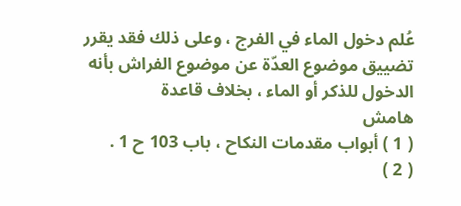عُلم دخول الماء في الفرج ، وعلى ذلك فقد يقرر تضييق موضوع العدّة عن موضوع الفراش بأنه الدخول للذكر أو الماء ، بخلاف قاعدة
هامش
( 1 ) أبواب مقدمات النكاح ، باب 103 ح 1 .
( 2 )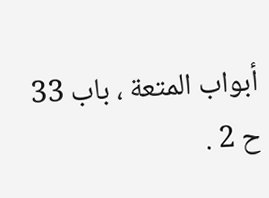أبواب المتعة ، باب 33 ح 2 .